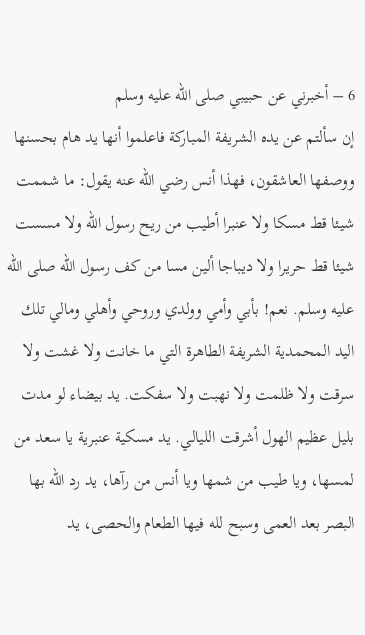6 – أخبرني عن حبيبي صلى الله عليه وسلم
إن سألتم عن يده الشريفة المباركة فاعلموا أنها يد هام بحسنها ووصفها العاشقون، فهذا أنس رضي الله عنه يقول: ما شممت شيئا قط مسكا ولا عنبرا أطيب من ريح رسول الله ولا مسست شيئا قط حريرا ولا ديباجا ألين مسا من كف رسول الله صلى الله عليه وسلم. نعم! بأبي وأمي وولدي وروحي وأهلي ومالي تلك اليد المحمدية الشريفة الطاهرة التي ما خانت ولا غشت ولا سرقت ولا ظلمت ولا نهبت ولا سفكت. يد بيضاء لو مدت بليل عظيم الهول أشرقت الليالي. يد مسكية عنبرية يا سعد من لمسها، ويا طيب من شمها ويا أنس من رآها، يد رد الله بها البصر بعد العمى وسبح لله فيها الطعام والحصى، يد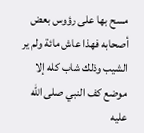مسح بها على رؤوس بعض أصحابه فهذا عاش مائة ولم ير الشيب وذلك شاب كله إلا موضع كف النبي صلى الله عليه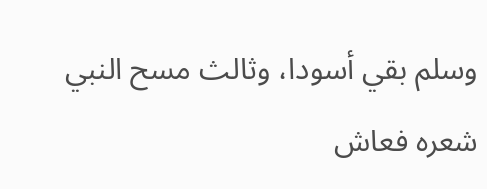وسلم بقي أسودا، وثالث مسح النبي شعره فعاش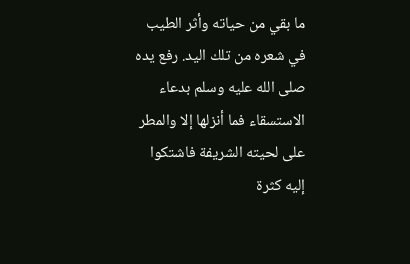ما بقي من حياته وأثر الطيب في شعره من تلك اليد. رفع يده صلى الله عليه وسلم بدعاء الاستسقاء فما أنزلها إلا والمطر على لحيته الشريفة فاشتكوا إليه كثرة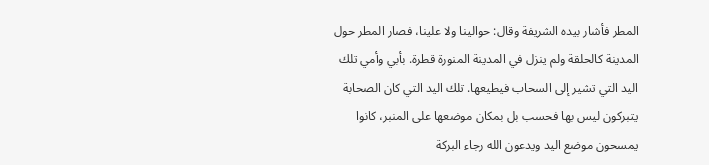المطر فأشار بيده الشريفة وقال: حوالينا ولا علينا، فصار المطر حول المدينة كالحلقة ولم ينزل في المدينة المنورة قطرة. بأبي وأمي تلك اليد التي تشير إلى السحاب فيطيعها. تلك اليد التي كان الصحابة يتبركون ليس بها فحسب بل بمكان موضعها على المنبر، كانوا يمسحون موضع اليد ويدعون الله رجاء البركة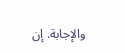والإجابة. إن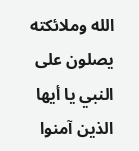الله وملائكته يصلون على النبي يا أيها الذين آمنوا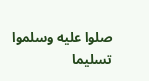صلوا عليه وسلموا تسليما